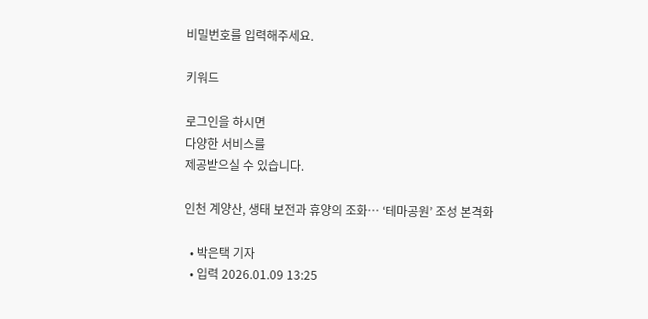비밀번호를 입력해주세요.

키워드

로그인을 하시면
다양한 서비스를
제공받으실 수 있습니다.

인천 계양산, 생태 보전과 휴양의 조화… ‘테마공원’ 조성 본격화

  • 박은택 기자
  • 입력 2026.01.09 13:25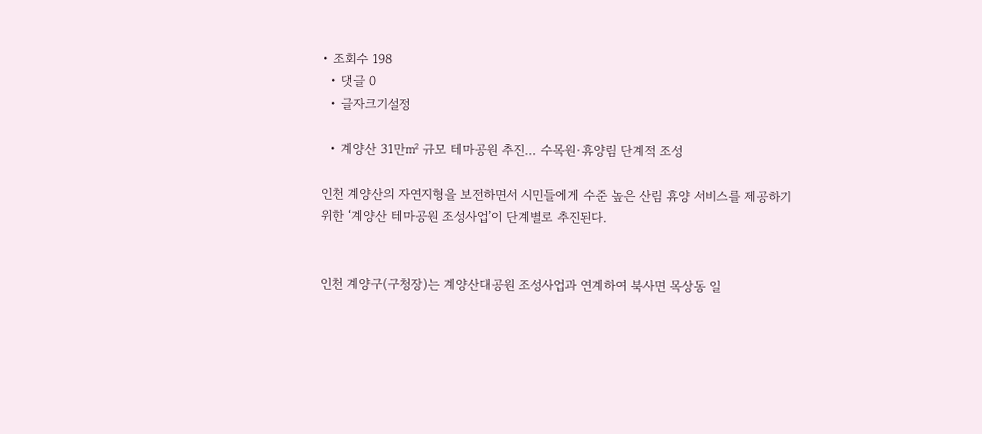• 조회수 198
  • 댓글 0
  • 글자크기설정

  • 계양산 31만㎡ 규모 테마공원 추진… 수목원·휴양림 단계적 조성

인천 계양산의 자연지형을 보전하면서 시민들에게 수준 높은 산림 휴양 서비스를 제공하기 위한 ‘계양산 테마공원 조성사업’이 단계별로 추진된다.


인천 계양구(구청장)는 계양산대공원 조성사업과 연계하여 북사면 목상동 일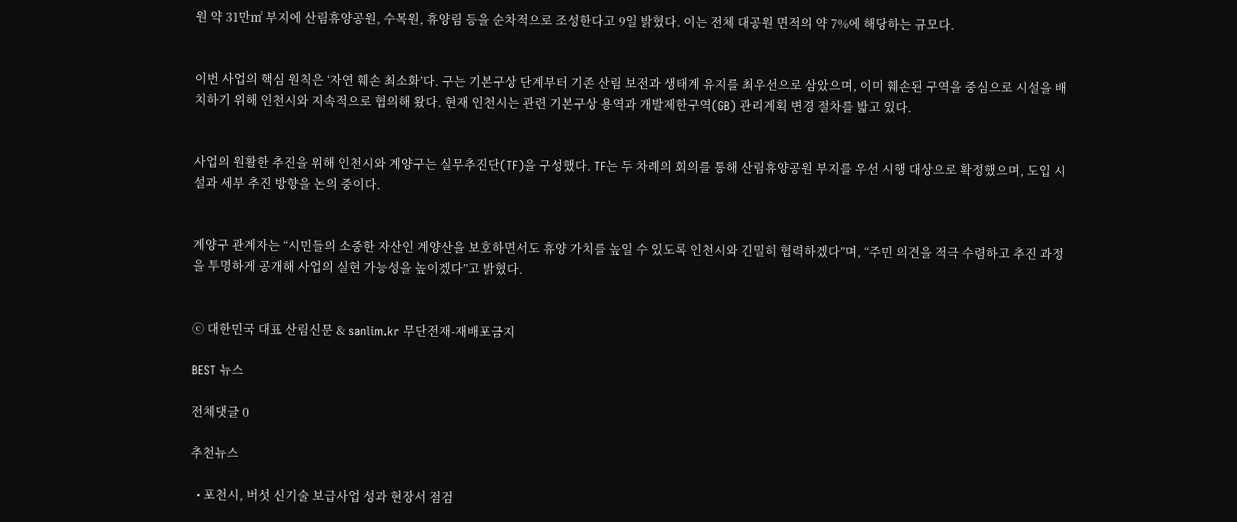원 약 31만㎡ 부지에 산림휴양공원, 수목원, 휴양림 등을 순차적으로 조성한다고 9일 밝혔다. 이는 전체 대공원 면적의 약 7%에 해당하는 규모다.


이번 사업의 핵심 원칙은 ‘자연 훼손 최소화’다. 구는 기본구상 단계부터 기존 산림 보전과 생태계 유지를 최우선으로 삼았으며, 이미 훼손된 구역을 중심으로 시설을 배치하기 위해 인천시와 지속적으로 협의해 왔다. 현재 인천시는 관련 기본구상 용역과 개발제한구역(GB) 관리계획 변경 절차를 밟고 있다.


사업의 원활한 추진을 위해 인천시와 계양구는 실무추진단(TF)을 구성했다. TF는 두 차례의 회의를 통해 산림휴양공원 부지를 우선 시행 대상으로 확정했으며, 도입 시설과 세부 추진 방향을 논의 중이다.


계양구 관계자는 “시민들의 소중한 자산인 계양산을 보호하면서도 휴양 가치를 높일 수 있도록 인천시와 긴밀히 협력하겠다”며, “주민 의견을 적극 수렴하고 추진 과정을 투명하게 공개해 사업의 실현 가능성을 높이겠다”고 밝혔다.


ⓒ 대한민국 대표 산림신문 & sanlim.kr 무단전재-재배포금지

BEST 뉴스

전체댓글 0

추천뉴스

  • 포천시, 버섯 신기술 보급사업 성과 현장서 점검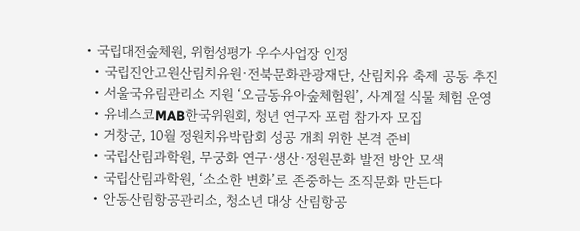• 국립대전숲체원, 위험성평가 우수사업장 인정
  • 국립진안고원산림치유원·전북문화관광재단, 산림치유 축제 공동 추진
  • 서울국유림관리소 지원 ‘오금동유아숲체험원’, 사계절 식물 체험 운영
  • 유네스코MAB한국위원회, 청년 연구자 포럼 참가자 모집
  • 거창군, 10월 정원치유박람회 성공 개최 위한 본격 준비
  • 국립산림과학원, 무궁화 연구·생산·정원문화 발전 방안 모색
  • 국립산림과학원, ‘소소한 변화’로 존중하는 조직문화 만든다
  • 안동산림항공관리소, 청소년 대상 산림항공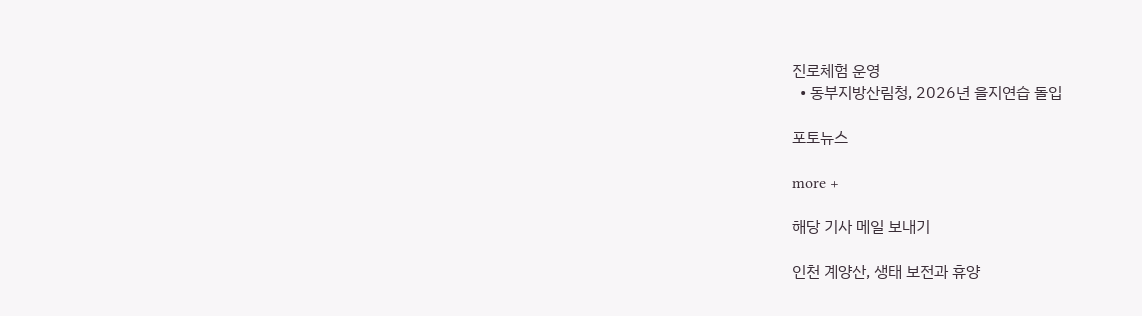진로체험 운영
  • 동부지방산림청, 2026년 을지연습 돌입

포토뉴스

more +

해당 기사 메일 보내기

인천 계양산, 생태 보전과 휴양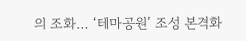의 조화… ‘테마공원’ 조성 본격화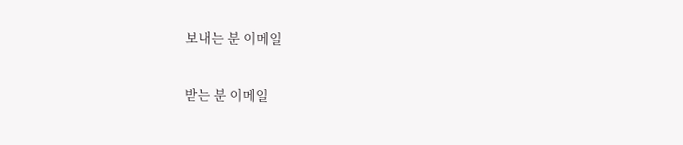보내는 분 이메일

받는 분 이메일